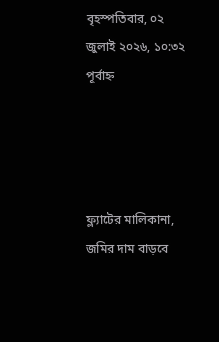বৃহস্পতিবার, ০২ জুলাই ২০২৬, ১০:৩২ পূর্বাহ্ন




ফ্ল্যাটের মালিকানা, জমির দাম বাড়বে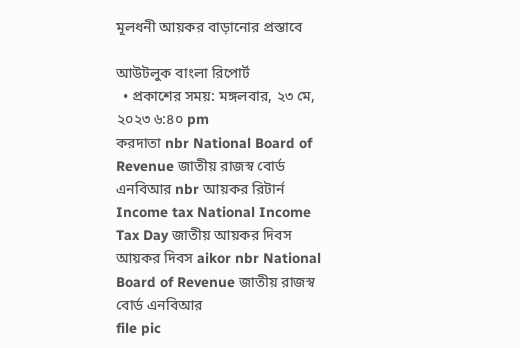মূলধনী আয়কর বাড়ানোর প্রস্তাবে

আউটলুক বাংলা রিপোর্ট
  • প্রকাশের সময়: মঙ্গলবার, ২৩ মে, ২০২৩ ৬:৪০ pm
করদাতা nbr National Board of Revenue জাতীয় রাজস্ব বোর্ড এনবিআর nbr আয়কর রিটার্ন Income tax National Income Tax Day জাতীয় আয়কর দিবস আয়কর দিবস aikor nbr National Board of Revenue জাতীয় রাজস্ব বোর্ড এনবিআর
file pic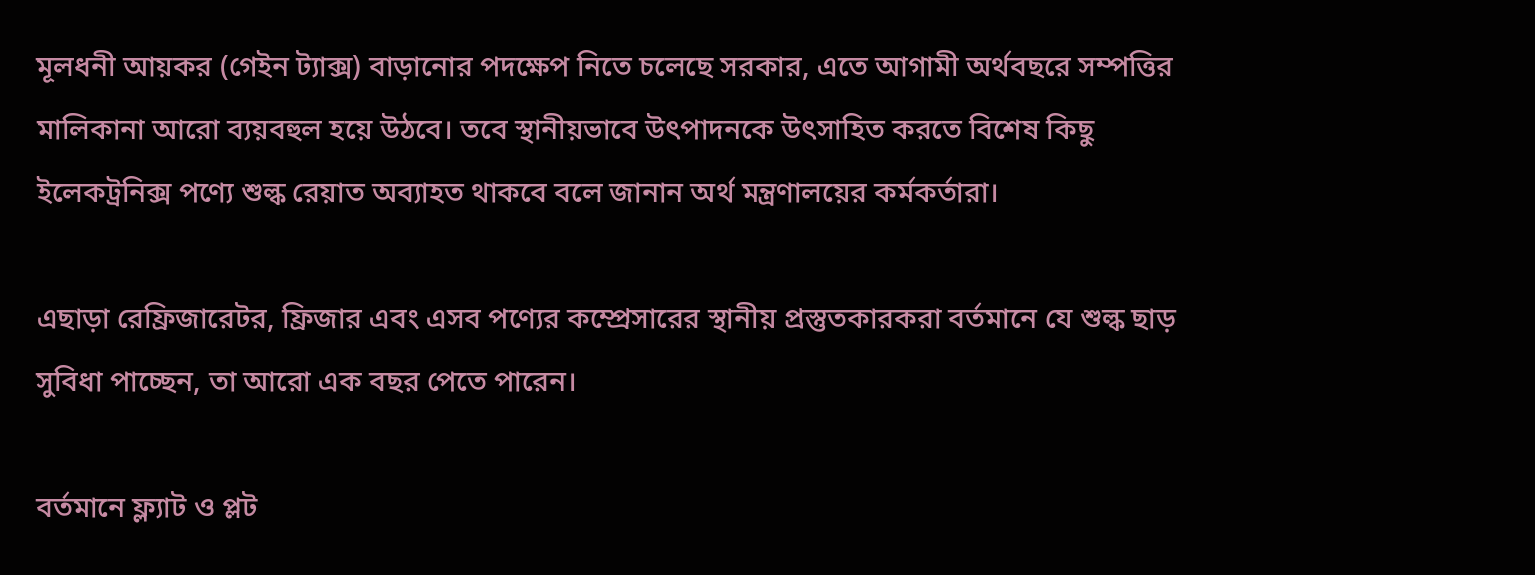মূলধনী আয়কর (গেইন ট্যাক্স) বাড়ানোর পদক্ষেপ নিতে চলেছে সরকার, এতে আগামী অর্থবছরে সম্পত্তির মালিকানা আরো ব্যয়বহুল হয়ে উঠবে। তবে স্থানীয়ভাবে উৎপাদনকে উৎসাহিত করতে বিশেষ কিছু ইলেকট্রনিক্স পণ্যে শুল্ক রেয়াত অব্যাহত থাকবে বলে জানান অর্থ মন্ত্রণালয়ের কর্মকর্তারা।

এছাড়া রেফ্রিজারেটর, ফ্রিজার এবং এসব পণ্যের কম্প্রেসারের স্থানীয় প্রস্তুতকারকরা বর্তমানে যে শুল্ক ছাড় সুবিধা পাচ্ছেন, তা আরো এক বছর পেতে পারেন।

বর্তমানে ফ্ল্যাট ও প্লট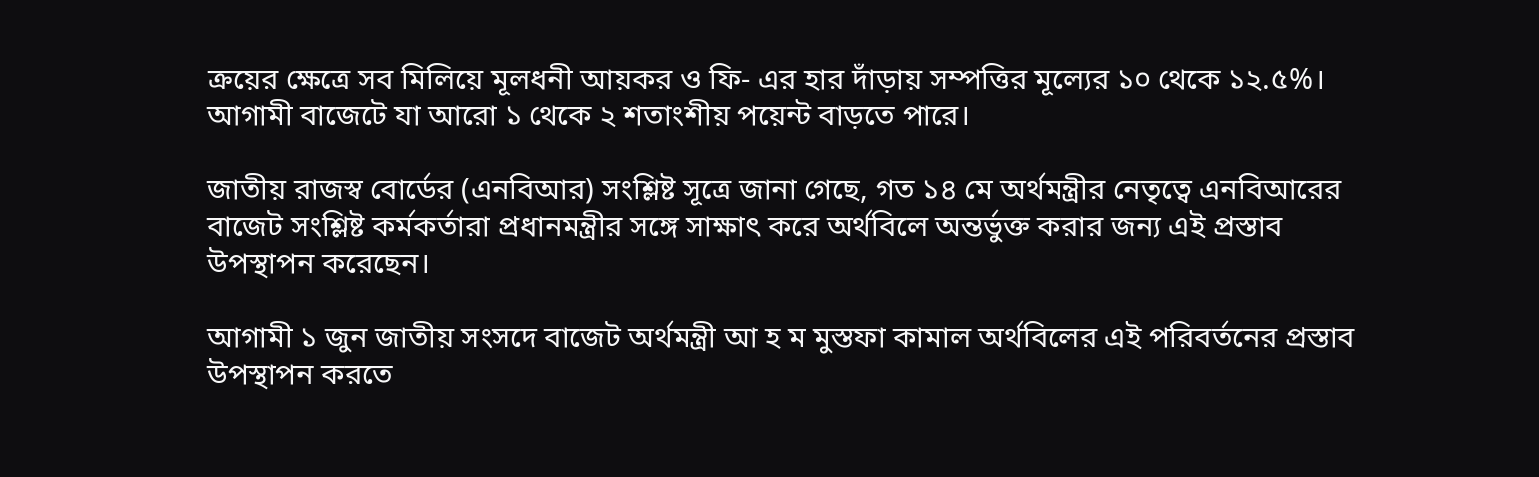ক্রয়ের ক্ষেত্রে সব মিলিয়ে মূলধনী আয়কর ও ফি- এর হার দাঁড়ায় সম্পত্তির মূল্যের ১০ থেকে ১২.৫%। আগামী বাজেটে যা আরো ১ থেকে ২ শতাংশীয় পয়েন্ট বাড়তে পারে।

জাতীয় রাজস্ব বোর্ডের (এনবিআর) সংশ্লিষ্ট সূত্রে জানা গেছে, গত ১৪ মে অর্থমন্ত্রীর নেতৃত্বে এনবিআরের বাজেট সংশ্লিষ্ট কর্মকর্তারা প্রধানমন্ত্রীর সঙ্গে সাক্ষাৎ করে অর্থবিলে অন্তর্ভুক্ত করার জন্য এই প্রস্তাব উপস্থাপন করেছেন।

আগামী ১ জুন জাতীয় সংসদে বাজেট অর্থমন্ত্রী আ হ ম মুস্তফা কামাল অর্থবিলের এই পরিবর্তনের প্রস্তাব উপস্থাপন করতে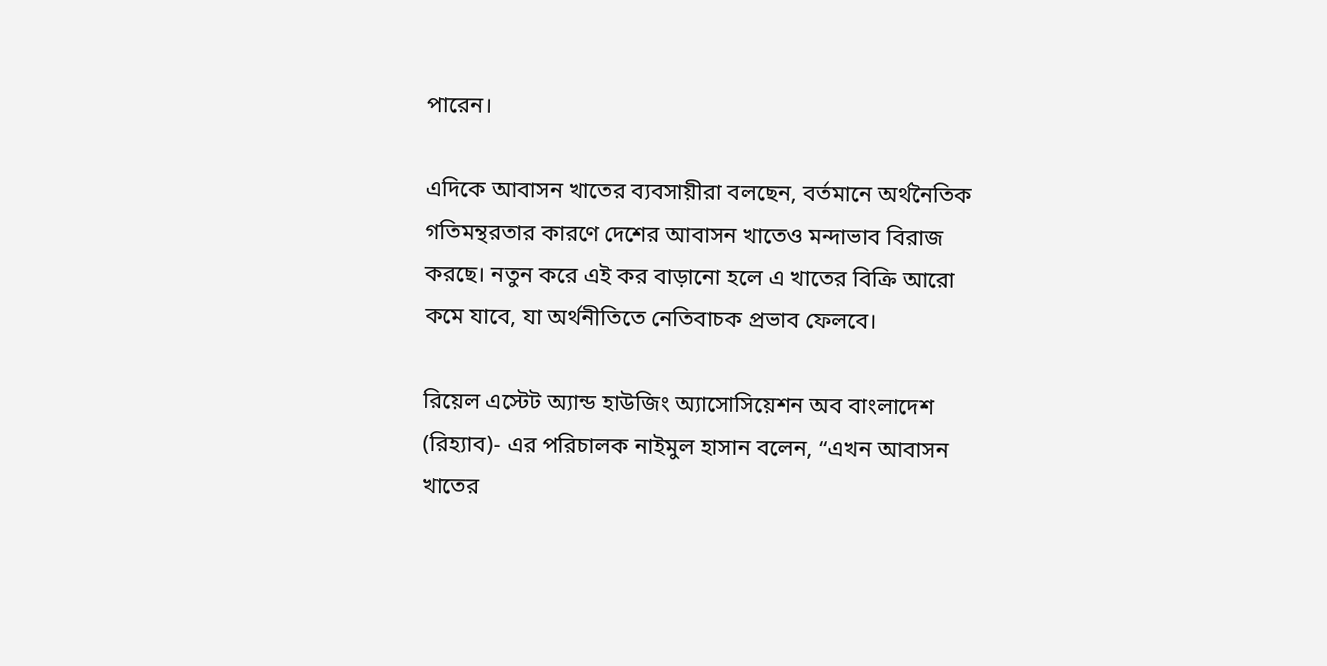পারেন।

এদিকে আবাসন খাতের ব্যবসায়ীরা বলছেন, বর্তমানে অর্থনৈতিক গতিমন্থরতার কারণে দেশের আবাসন খাতেও মন্দাভাব বিরাজ করছে। নতুন করে এই কর বাড়ানো হলে এ খাতের বিক্রি আরো কমে যাবে, যা অর্থনীতিতে নেতিবাচক প্রভাব ফেলবে।

রিয়েল এস্টেট অ্যান্ড হাউজিং অ্যাসোসিয়েশন অব বাংলাদেশ (রিহ্যাব)- এর পরিচালক নাইমুল হাসান বলেন, “এখন আবাসন খাতের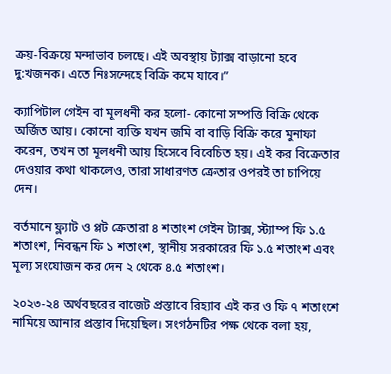ক্রয়-বিক্রয়ে মন্দাভাব চলছে। এই অবস্থায় ট্যাক্স বাড়ানো হবে দু:খজনক। এতে নিঃসন্দেহে বিক্রি কমে যাবে।”

ক্যাপিটাল গেইন বা মূলধনী কর হলো- কোনো সম্পত্তি বিক্রি থেকে অর্জিত আয়। কোনো ব্যক্তি যখন জমি বা বাড়ি বিক্রি করে মুনাফা করেন, তখন তা মূলধনী আয় হিসেবে বিবেচিত হয়। এই কর বিক্রেতার দেওয়ার কথা থাকলেও, তারা সাধারণত ক্রেতার ওপরই তা চাপিয়ে দেন।

বর্তমানে ফ্ল্যাট ও প্লট ক্রেতারা ৪ শতাংশ গেইন ট্যাক্স, স্ট্যাম্প ফি ১.৫ শতাংশ, নিবন্ধন ফি ১ শতাংশ, স্থানীয় সরকারের ফি ১.৫ শতাংশ এবং মূল্য সংযোজন কর দেন ২ থেকে ৪.৫ শতাংশ।

২০২৩-২৪ অর্থবছরের বাজেট প্রস্তাবে রিহ্যাব এই কর ও ফি ৭ শতাংশে নামিয়ে আনার প্রস্তাব দিয়েছিল। সংগঠনটির পক্ষ থেকে বলা হয়,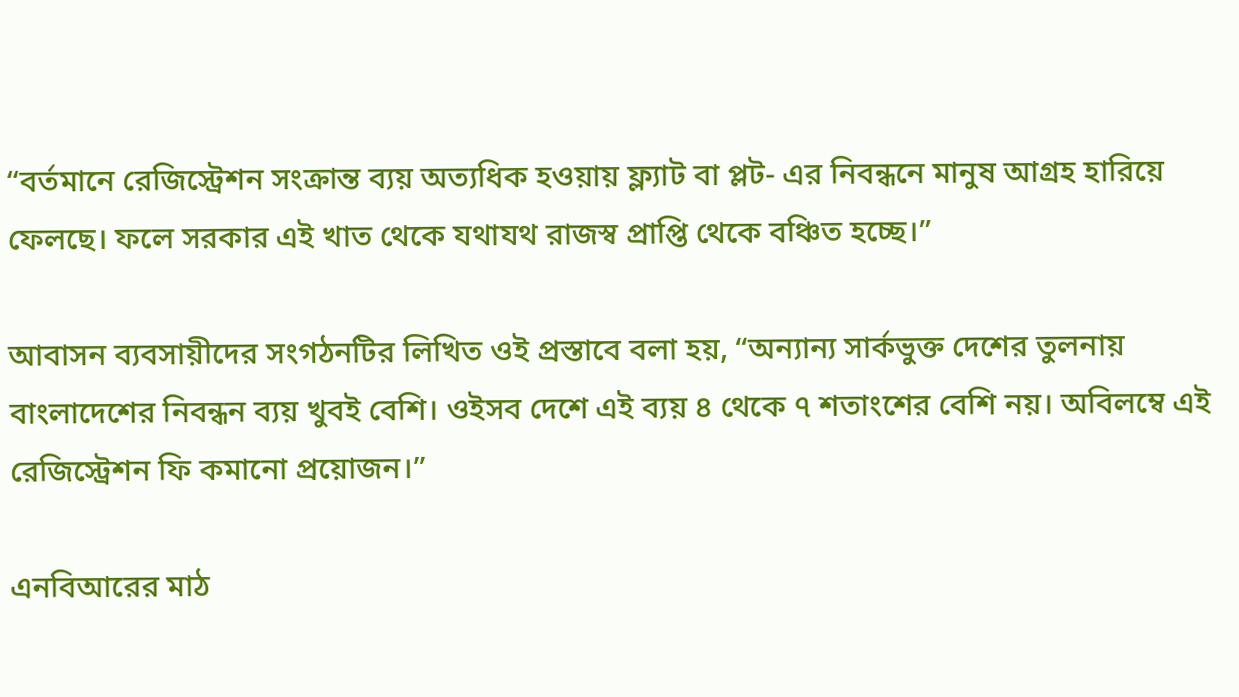“বর্তমানে রেজিস্ট্রেশন সংক্রান্ত ব্যয় অত্যধিক হওয়ায় ফ্ল্যাট বা প্লট- এর নিবন্ধনে মানুষ আগ্রহ হারিয়ে ফেলছে। ফলে সরকার এই খাত থেকে যথাযথ রাজস্ব প্রাপ্তি থেকে বঞ্চিত হচ্ছে।”

আবাসন ব্যবসায়ীদের সংগঠনটির লিখিত ওই প্রস্তাবে বলা হয়, “অন্যান্য সার্কভুক্ত দেশের তুলনায় বাংলাদেশের নিবন্ধন ব্যয় খুবই বেশি। ওইসব দেশে এই ব্যয় ৪ থেকে ৭ শতাংশের বেশি নয়। অবিলম্বে এই রেজিস্ট্রেশন ফি কমানো প্রয়োজন।”

এনবিআরের মাঠ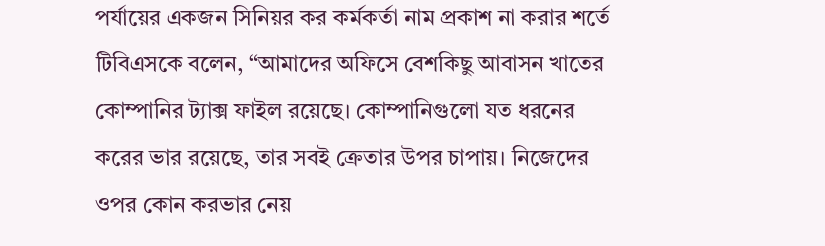পর্যায়ের একজন সিনিয়র কর কর্মকর্তা নাম প্রকাশ না করার শর্তে টিবিএসকে বলেন, “আমাদের অফিসে বেশকিছু আবাসন খাতের কোম্পানির ট্যাক্স ফাইল রয়েছে। কোম্পানিগুলো যত ধরনের করের ভার রয়েছে, তার সবই ক্রেতার উপর চাপায়। নিজেদের ওপর কোন করভার নেয়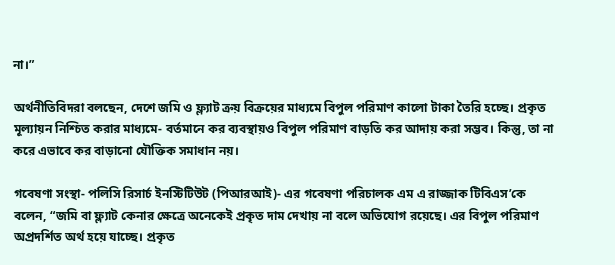না।”

অর্থনীতিবিদরা বলছেন, দেশে জমি ও ফ্ল্যাট ক্রয় বিক্রয়ের মাধ্যমে বিপুল পরিমাণ কালো টাকা তৈরি হচ্ছে। প্রকৃত মূল্যায়ন নিশ্চিত করার মাধ্যমে- বর্তমানে কর ব্যবস্থায়ও বিপুল পরিমাণ বাড়তি কর আদায় করা সম্ভব। কিন্তু, তা না করে এভাবে কর বাড়ানো যৌক্তিক সমাধান নয়।

গবেষণা সংস্থা- পলিসি রিসার্চ ইনস্টিটিউট (পিআরআই)- এর গবেষণা পরিচালক এম এ রাজ্জাক টিবিএস’কে বলেন, “জমি বা ফ্ল্যাট কেনার ক্ষেত্রে অনেকেই প্রকৃত দাম দেখায় না বলে অভিযোগ রয়েছে। এর বিপুল পরিমাণ অপ্রদর্শিত অর্থ হয়ে যাচ্ছে। প্রকৃত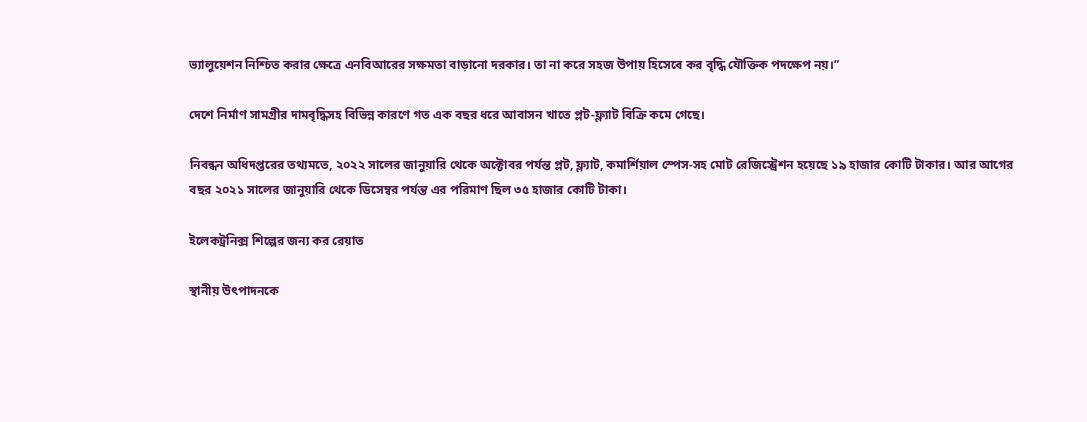ভ্যালুয়েশন নিশ্চিত করার ক্ষেত্রে এনবিআরের সক্ষমতা বাড়ানো দরকার। তা না করে সহজ উপায় হিসেবে কর বৃদ্ধি যৌক্তিক পদক্ষেপ নয়।”

দেশে নির্মাণ সামগ্রীর দামবৃদ্ধিসহ বিভিন্ন কারণে গত এক বছর ধরে আবাসন খাতে প্লট-ফ্ল্যাট বিক্রি কমে গেছে।

নিবন্ধন অধিদপ্তরের তথ্যমতে, ২০২২ সালের জানুয়ারি থেকে অক্টোবর পর্যন্ত প্লট, ফ্ল্যাট, কমার্শিয়াল স্পেস-সহ মোট রেজিস্ট্রেশন হয়েছে ১৯ হাজার কোটি টাকার। আর আগের বছর ২০২১ সালের জানুয়ারি থেকে ডিসেম্বর পর্যন্ত এর পরিমাণ ছিল ৩৫ হাজার কোটি টাকা।

ইলেকট্রনিক্স শিল্পের জন্য কর রেয়াত

স্থানীয় উৎপাদনকে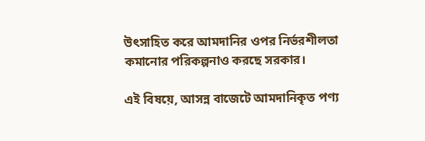উৎসাহিত করে আমদানির ওপর নির্ভরশীলতা কমানোর পরিকল্পনাও করছে সরকার।

এই বিষয়ে, আসন্ন বাজেটে আমদানিকৃত পণ্য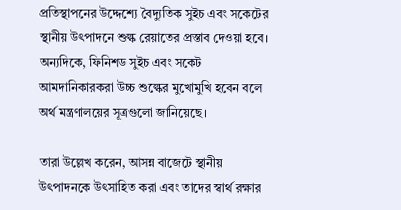প্রতিস্থাপনের উদ্দেশ্যে বৈদ্যুতিক সুইচ এবং সকেটের স্থানীয় উৎপাদনে শুল্ক রেয়াতের প্রস্তাব দেওয়া হবে। অন্যদিকে, ফিনিশড সুইচ এবং সকেট আমদানিকারকরা উচ্চ শুল্কের মুখোমুখি হবেন বলে অর্থ মন্ত্রণালয়ের সূত্রগুলো জানিয়েছে।

তারা উল্লেখ করেন, আসন্ন বাজেটে স্থানীয় উৎপাদনকে উৎসাহিত করা এবং তাদের স্বার্থ রক্ষার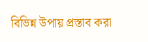বিভিন্ন উপায় প্রস্তাব করা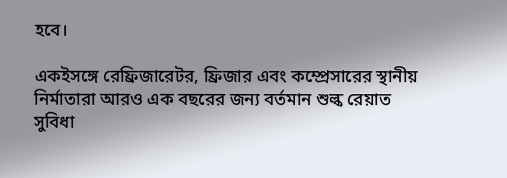হবে।

একইসঙ্গে রেফ্রিজারেটর, ফ্রিজার এবং কম্প্রেসারের স্থানীয় নির্মাতারা আরও এক বছরের জন্য বর্তমান শুল্ক রেয়াত সুবিধা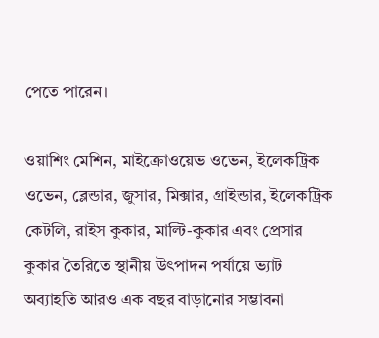পেতে পারেন।

ওয়াশিং মেশিন, মাইক্রোওয়েভ ওভেন, ইলেকট্রিক ওভেন, ব্লেন্ডার, জুসার, মিক্সার, গ্রাইন্ডার, ইলেকট্রিক কেটলি, রাইস কুকার, মাল্টি-কুকার এবং প্রেসার কুকার তৈরিতে স্থানীয় উৎপাদন পর্যায়ে ভ্যাট অব্যাহতি আরও এক বছর বাড়ানোর সম্ভাবনা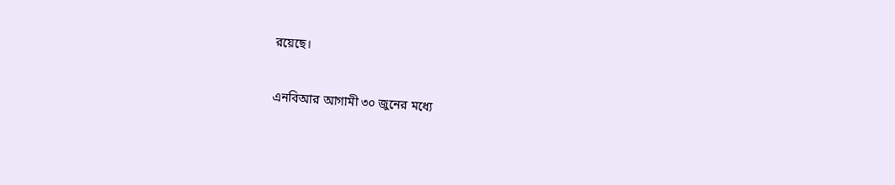রয়েছে।

এনবিআর আগামী ৩০ জুনের মধ্যে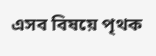এসব বিষয়ে পৃথক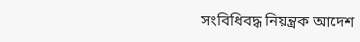সংবিধিবদ্ধ নিয়ন্ত্রক আদেশ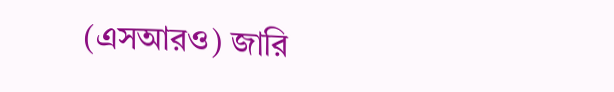(এসআরও) জারি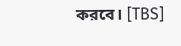করবে। [TBS]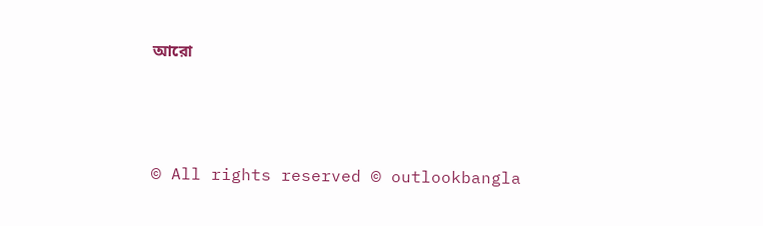আরো






© All rights reserved © outlookbangla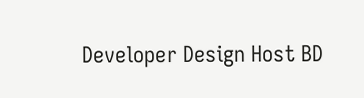Developer Design Host BD